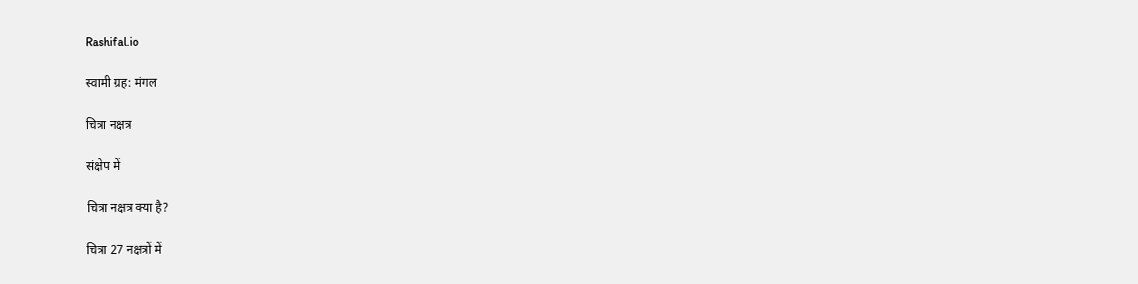Rashifal.io

स्वामी ग्रह: मंगल

चित्रा नक्षत्र

संक्षेप में

चित्रा नक्षत्र क्या है?

चित्रा 27 नक्षत्रों में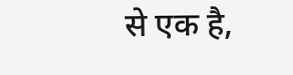से एक है,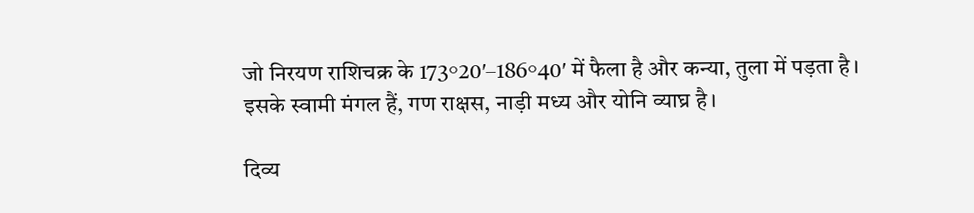जो निरयण राशिचक्र के 173°20′–186°40′ में फैला है और कन्या, तुला में पड़ता है। इसके स्वामी मंगल हैं, गण राक्षस, नाड़ी मध्य और योनि व्याघ्र है।

दिव्य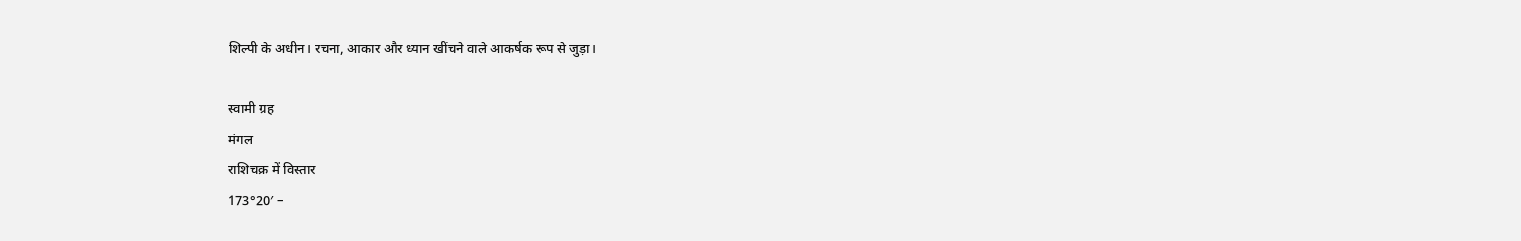शिल्पी के अधीन। रचना, आकार और ध्यान खींचने वाले आकर्षक रूप से जुड़ा।

स्वामी ग्रह
मंगल
राशिचक्र में विस्तार
173°20′ –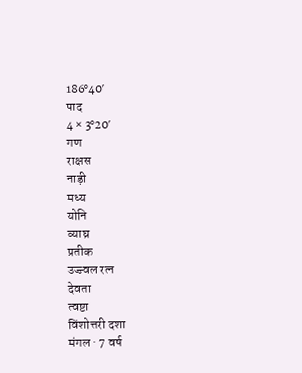186°40′
पाद
4 × 3°20′
गण
राक्षस
नाड़ी
मध्य
योनि
व्याघ्र
प्रतीक
उज्ज्वल रत्न
देवता
त्वष्टा
विंशोत्तरी दशा
मंगल · 7 वर्ष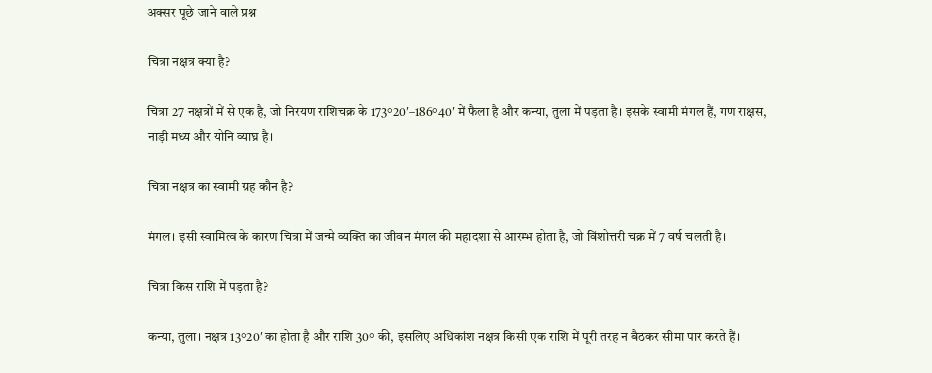अक्सर पूछे जाने वाले प्रश्न

चित्रा नक्षत्र क्या है?

चित्रा 27 नक्षत्रों में से एक है, जो निरयण राशिचक्र के 173°20′–186°40′ में फैला है और कन्या, तुला में पड़ता है। इसके स्वामी मंगल हैं, गण राक्षस, नाड़ी मध्य और योनि व्याघ्र है।

चित्रा नक्षत्र का स्वामी ग्रह कौन है?

मंगल। इसी स्वामित्व के कारण चित्रा में जन्मे व्यक्ति का जीवन मंगल की महादशा से आरम्भ होता है, जो विंशोत्तरी चक्र में 7 वर्ष चलती है।

चित्रा किस राशि में पड़ता है?

कन्या, तुला। नक्षत्र 13°20′ का होता है और राशि 30° की, इसलिए अधिकांश नक्षत्र किसी एक राशि में पूरी तरह न बैठकर सीमा पार करते हैं।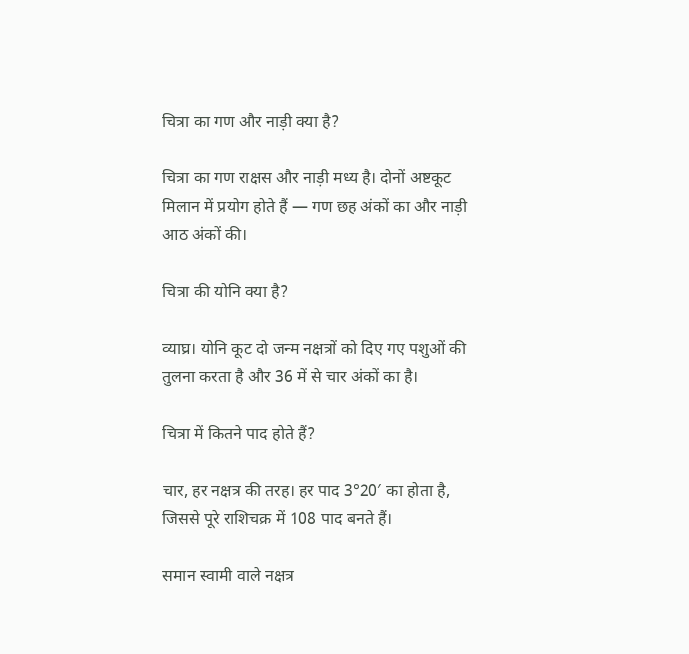चित्रा का गण और नाड़ी क्या है?

चित्रा का गण राक्षस और नाड़ी मध्य है। दोनों अष्टकूट मिलान में प्रयोग होते हैं — गण छह अंकों का और नाड़ी आठ अंकों की।

चित्रा की योनि क्या है?

व्याघ्र। योनि कूट दो जन्म नक्षत्रों को दिए गए पशुओं की तुलना करता है और 36 में से चार अंकों का है।

चित्रा में कितने पाद होते हैं?

चार, हर नक्षत्र की तरह। हर पाद 3°20′ का होता है, जिससे पूरे राशिचक्र में 108 पाद बनते हैं।

समान स्वामी वाले नक्षत्र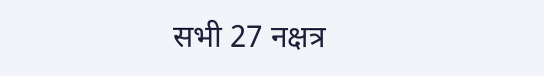सभी 27 नक्षत्र